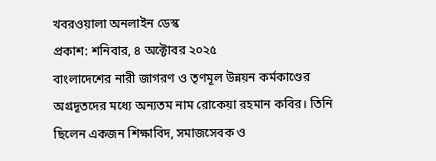খবরওয়ালা অনলাইন ডেস্ক
প্রকাশ: শনিবার, ৪ অক্টোবর ২০২৫
বাংলাদেশের নারী জাগরণ ও তৃণমূল উন্নয়ন কর্মকাণ্ডের অগ্রদূতদের মধ্যে অন্যতম নাম রোকেয়া রহমান কবির। তিনি ছিলেন একজন শিক্ষাবিদ, সমাজসেবক ও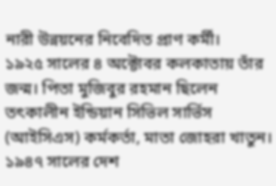নারী উন্নয়নের নিবেদিত প্রাণ কর্মী।
১৯২৫ সালের ৪ অক্টোবর কলকাতায় তাঁর জন্ম। পিতা মুজিবুর রহমান ছিলেন তৎকালীন ইন্ডিয়ান সিভিল সার্ভিস (আইসিএস) কর্মকর্তা, মাতা জোহরা খাতুন। ১৯৪৭ সালের দেশ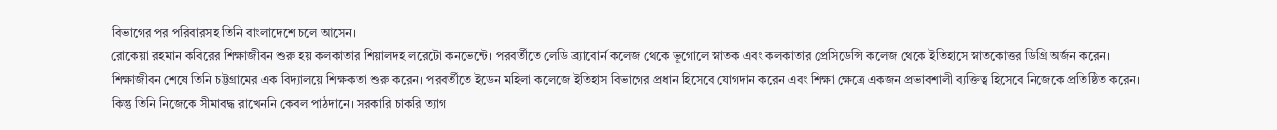বিভাগের পর পরিবারসহ তিনি বাংলাদেশে চলে আসেন।
রোকেয়া রহমান কবিরের শিক্ষাজীবন শুরু হয় কলকাতার শিয়ালদহ লরেটো কনভেন্টে। পরবর্তীতে লেডি ব্র্যাবোর্ন কলেজ থেকে ভূগোলে স্নাতক এবং কলকাতার প্রেসিডেন্সি কলেজ থেকে ইতিহাসে স্নাতকোত্তর ডিগ্রি অর্জন করেন।
শিক্ষাজীবন শেষে তিনি চট্টগ্রামের এক বিদ্যালয়ে শিক্ষকতা শুরু করেন। পরবর্তীতে ইডেন মহিলা কলেজে ইতিহাস বিভাগের প্রধান হিসেবে যোগদান করেন এবং শিক্ষা ক্ষেত্রে একজন প্রভাবশালী ব্যক্তিত্ব হিসেবে নিজেকে প্রতিষ্ঠিত করেন।
কিন্তু তিনি নিজেকে সীমাবদ্ধ রাখেননি কেবল পাঠদানে। সরকারি চাকরি ত্যাগ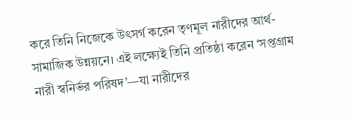করে তিনি নিজেকে উৎসর্গ করেন তৃণমূল নারীদের আর্থ-সামাজিক উন্নয়নে। এই লক্ষ্যেই তিনি প্রতিষ্ঠা করেন ‘সপ্তগ্রাম নারী স্বনির্ভর পরিষদ’—যা নারীদের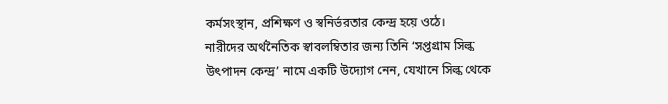কর্মসংস্থান, প্রশিক্ষণ ও স্বনির্ভরতার কেন্দ্র হয়ে ওঠে।
নারীদের অর্থনৈতিক স্বাবলম্বিতার জন্য তিনি ‘সপ্তগ্রাম সিল্ক উৎপাদন কেন্দ্র’ নামে একটি উদ্যোগ নেন, যেখানে সিল্ক থেকে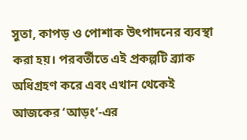সুতা, কাপড় ও পোশাক উৎপাদনের ব্যবস্থা করা হয়। পরবর্তীতে এই প্রকল্পটি ব্র্যাক অধিগ্রহণ করে এবং এখান থেকেই আজকের ‘আড়ং’-এর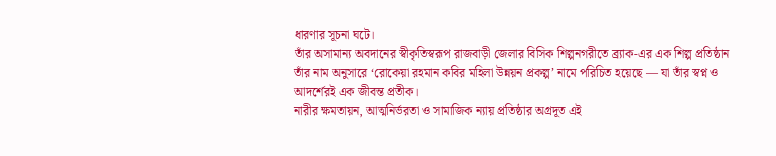ধারণার সূচনা ঘটে।
তাঁর অসামান্য অবদানের স্বীকৃতিস্বরূপ রাজবাড়ী জেলার বিসিক শিল্পনগরীতে ব্র্যাক-এর এক শিল্প প্রতিষ্ঠান তাঁর নাম অনুসারে ‘রোকেয়া রহমান কবির মহিলা উন্নয়ন প্রকল্প’ নামে পরিচিত হয়েছে — যা তাঁর স্বপ্ন ও আদর্শেরই এক জীবন্ত প্রতীক।
নারীর ক্ষমতায়ন, আত্মনির্ভরতা ও সামাজিক ন্যায় প্রতিষ্ঠার অগ্রদূত এই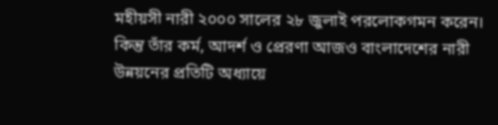মহীয়সী নারী ২০০০ সালের ২৮ জুলাই পরলোকগমন করেন।
কিন্তু তাঁর কর্ম, আদর্শ ও প্রেরণা আজও বাংলাদেশের নারী উন্নয়নের প্রতিটি অধ্যায়ে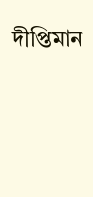দীপ্তিমান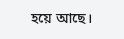হয়ে আছে।